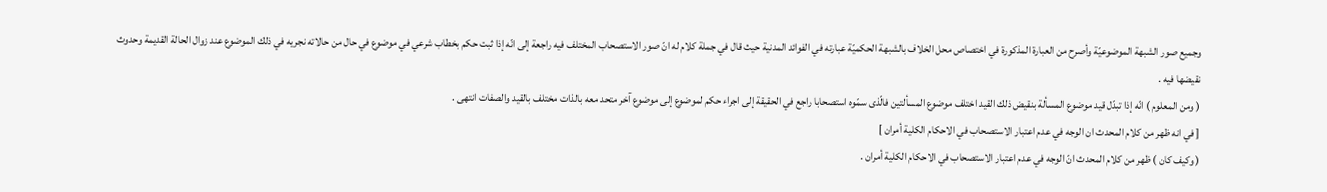وجميع صور الشبهة الموضوعيّة وأصرح من العبارة المذكورة في اختصاص محل الخلاف بالشبهة الحكميّة عبارته في الفوائد المدنية حيث قال في جملة كلام له انّ صور الاستصحاب المختلف فيه راجعة إلى انّه إذا ثبت حكم بخطاب شرعي في موضوع في حال من حالاته نجريه في ذلك الموضوع عند زوال الحالة القديمة وحدوث نقيضها فيه .
( ومن المعلوم ) انّه إذا تبدّل قيد موضوع المسألة بنقيض ذلك القيد اختلف موضوع المسألتين فالّذى سمّوه استصحابا راجع في الحقيقة إلى اجراء حكم لموضوع إلى موضوع آخر متحد معه بالذات مختلف بالقيد والصفات انتهى .
[ في انه ظهر من كلام المحدث ان الوجه في عدم اعتبار الاستصحاب في الاحكام الكلية أمران ]
( وكيف كان ) ظهر من كلام المحدث انّ الوجه في عدم اعتبار الاستصحاب في الاحكام الكلية أمران .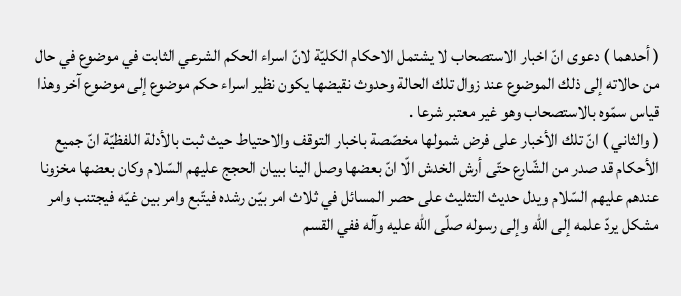( أحدهما ) دعوى انّ اخبار الاستصحاب لا يشتمل الاحكام الكليّة لانّ اسراء الحكم الشرعي الثابت في موضوع في حال من حالاته إلى ذلك الموضوع عند زوال تلك الحالة وحدوث نقيضها يكون نظير اسراء حكم موضوع إلى موضوع آخر وهذا قياس سمّوه بالاستصحاب وهو غير معتبر شرعا .
( والثاني ) انّ تلك الأخبار على فرض شمولها مخصّصة باخبار التوقف والاحتياط حيث ثبت بالأدلة اللفظيّة انّ جميع الأحكام قد صدر من الشّارع حتّى أرش الخدش الّا انّ بعضها وصل الينا ببيان الحجج عليهم السّلام وكان بعضها مخزونا عندهم عليهم السّلام ويدل حديث التثليث على حصر المسائل في ثلاث امر بيّن رشده فيتّبع وامر بين غيّه فيجتنب وامر مشكل يردّ علمه إلى اللّه وإلى رسوله صلّى اللّه عليه وآله ففي القسم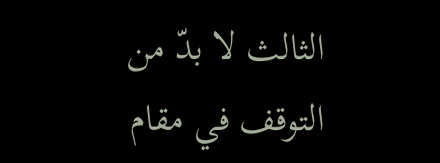الثالث لا بدّ من التوقف في مقام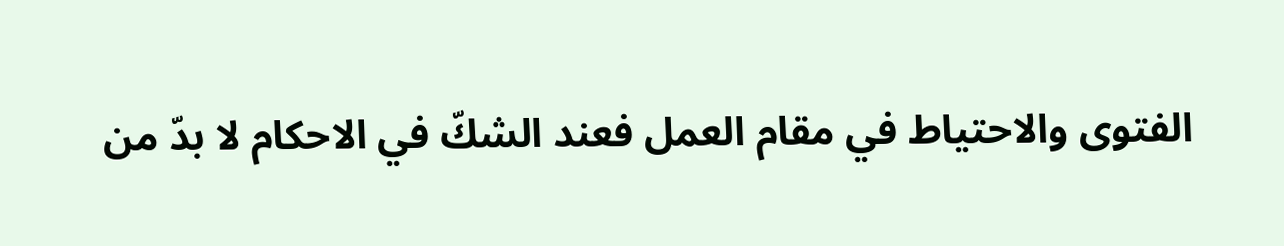الفتوى والاحتياط في مقام العمل فعند الشكّ في الاحكام لا بدّ من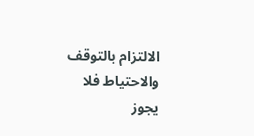الالتزام بالتوقف والاحتياط فلا يجوز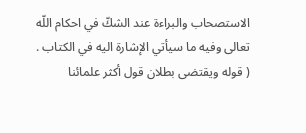الاستصحاب والبراءة عند الشكّ في احكام اللّه تعالى وفيه ما سيأتي الإشارة اليه في الكتاب .
( قوله ويقتضى بطلان قول أكثر علمائنا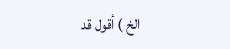الخ ) أقول قد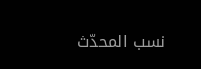نسب المحدّث